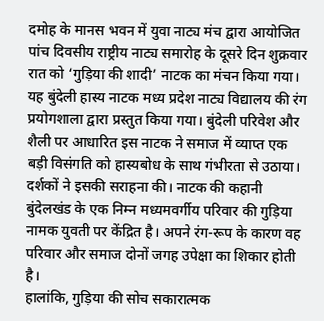दमोह के मानस भवन में युवा नाट्य मंच द्वारा आयोजित पांच दिवसीय राष्ट्रीय नाट्य समारोह के दूसरे दिन शुक्रवार रात को ‘गुड़िया की शादी’ नाटक का मंचन किया गया। यह बुंदेली हास्य नाटक मध्य प्रदेश नाट्य विद्यालय की रंग प्रयोगशाला द्वारा प्रस्तुत किया गया। बुंदेली परिवेश और शैली पर आधारित इस नाटक ने समाज में व्याप्त एक बड़ी विसंगति को हास्यबोध के साथ गंभीरता से उठाया। दर्शकों ने इसकी सराहना की। नाटक की कहानी बुंदेलखंड के एक निम्न मध्यमवर्गीय परिवार की गुड़िया नामक युवती पर केंद्रित है। अपने रंग-रूप के कारण वह परिवार और समाज दोनों जगह उपेक्षा का शिकार होती है।
हालांकि, गुड़िया की सोच सकारात्मक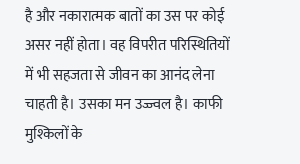है और नकारात्मक बातों का उस पर कोई असर नहीं होता। वह विपरीत परिस्थितियों में भी सहजता से जीवन का आनंद लेना चाहती है। उसका मन उज्ज्वल है। काफी मुश्किलों के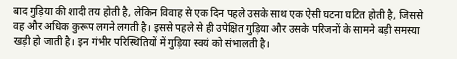बाद गुड़िया की शादी तय होती है, लेकिन विवाह से एक दिन पहले उसके साथ एक ऐसी घटना घटित होती है, जिससे वह और अधिक कुरूप लगने लगती है। इससे पहले से ही उपेक्षित गुड़िया और उसके परिजनों के सामने बड़ी समस्या खड़ी हो जाती है। इन गंभीर परिस्थितियों में गुड़िया स्वयं को संभालती है।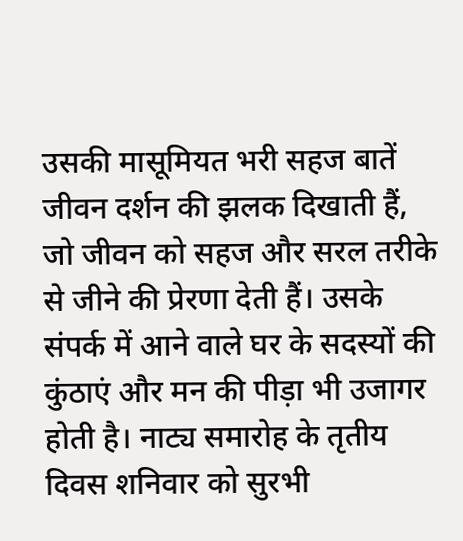उसकी मासूमियत भरी सहज बातें जीवन दर्शन की झलक दिखाती हैं, जो जीवन को सहज और सरल तरीके से जीने की प्रेरणा देती हैं। उसके संपर्क में आने वाले घर के सदस्यों की कुंठाएं और मन की पीड़ा भी उजागर होती है। नाट्य समारोह के तृतीय दिवस शनिवार को सुरभी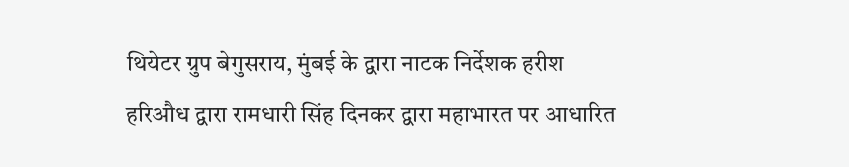थियेटर ग्रुप बेगुसराय, मुंबई के द्वारा नाटक निर्देशक हरीश हरिऔध द्वारा रामधारी सिंह दिनकर द्वारा महाभारत पर आधारित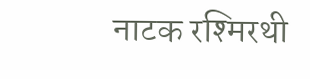नाटक रश्मिरथी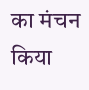का मंचन किया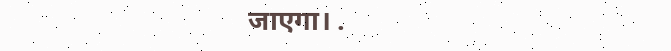जाएगा। .